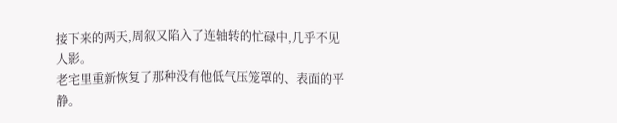接下来的两天,周叙又陷入了连轴转的忙碌中,几乎不见人影。
老宅里重新恢复了那种没有他低气压笼罩的、表面的平静。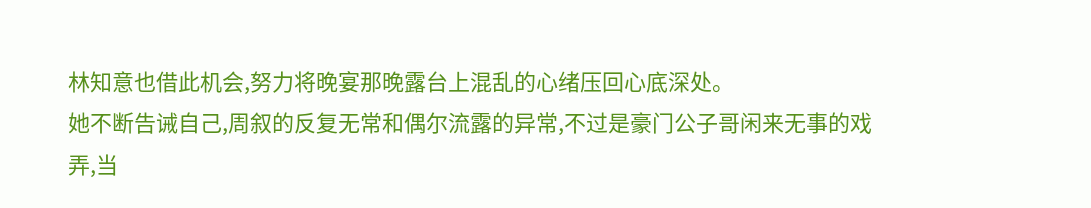林知意也借此机会,努力将晚宴那晚露台上混乱的心绪压回心底深处。
她不断告诫自己,周叙的反复无常和偶尔流露的异常,不过是豪门公子哥闲来无事的戏弄,当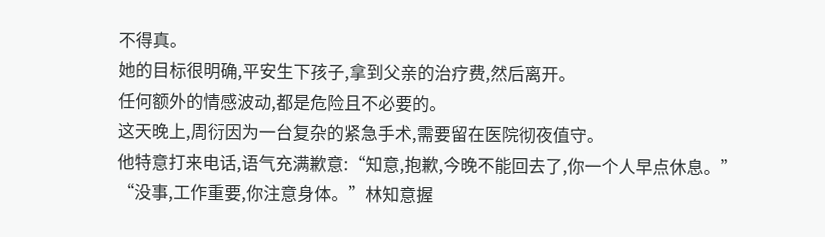不得真。
她的目标很明确,平安生下孩子,拿到父亲的治疗费,然后离开。
任何额外的情感波动,都是危险且不必要的。
这天晚上,周衍因为一台复杂的紧急手术,需要留在医院彻夜值守。
他特意打来电话,语气充满歉意:“知意,抱歉,今晚不能回去了,你一个人早点休息。”
“没事,工作重要,你注意身体。”林知意握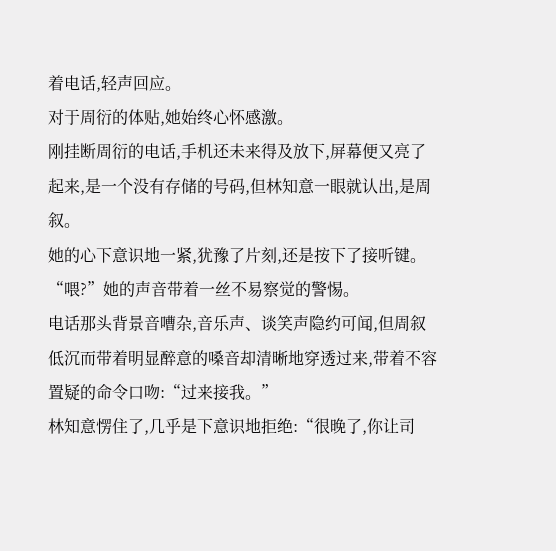着电话,轻声回应。
对于周衍的体贴,她始终心怀感激。
刚挂断周衍的电话,手机还未来得及放下,屏幕便又亮了起来,是一个没有存储的号码,但林知意一眼就认出,是周叙。
她的心下意识地一紧,犹豫了片刻,还是按下了接听键。
“喂?”她的声音带着一丝不易察觉的警惕。
电话那头背景音嘈杂,音乐声、谈笑声隐约可闻,但周叙低沉而带着明显醉意的嗓音却清晰地穿透过来,带着不容置疑的命令口吻:“过来接我。”
林知意愣住了,几乎是下意识地拒绝:“很晚了,你让司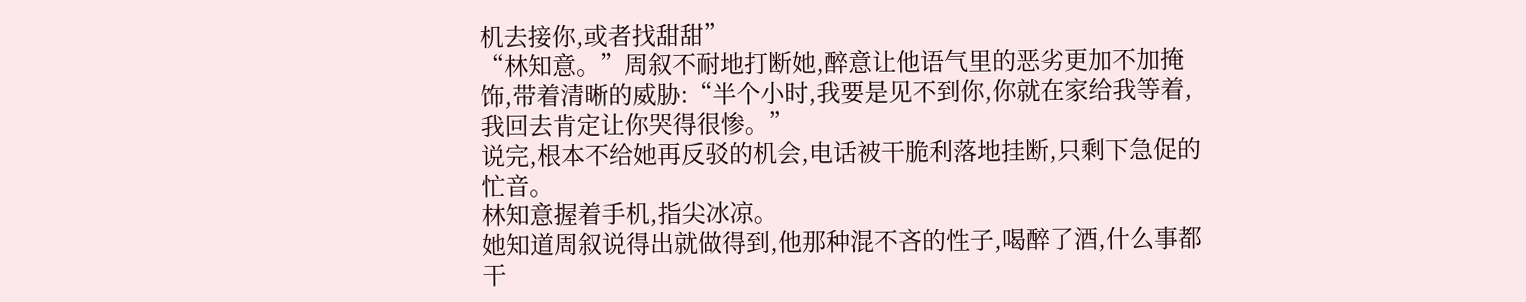机去接你,或者找甜甜”
“林知意。”周叙不耐地打断她,醉意让他语气里的恶劣更加不加掩饰,带着清晰的威胁:“半个小时,我要是见不到你,你就在家给我等着,我回去肯定让你哭得很惨。”
说完,根本不给她再反驳的机会,电话被干脆利落地挂断,只剩下急促的忙音。
林知意握着手机,指尖冰凉。
她知道周叙说得出就做得到,他那种混不吝的性子,喝醉了酒,什么事都干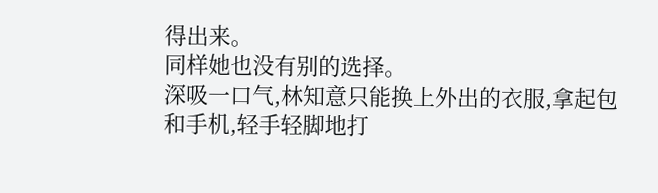得出来。
同样她也没有别的选择。
深吸一口气,林知意只能换上外出的衣服,拿起包和手机,轻手轻脚地打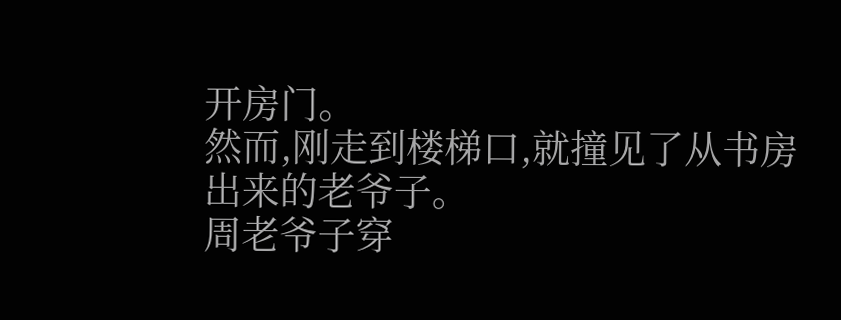开房门。
然而,刚走到楼梯口,就撞见了从书房出来的老爷子。
周老爷子穿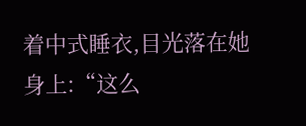着中式睡衣,目光落在她身上:“这么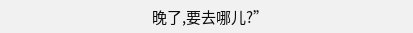晚了,要去哪儿?”